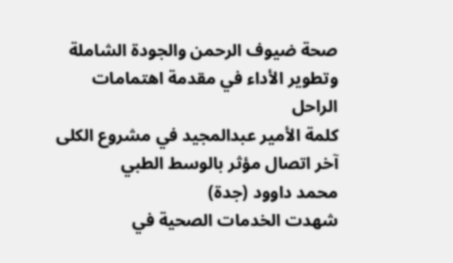صحة ضيوف الرحمن والجودة الشاملة وتطوير الأداء في مقدمة اهتمامات الراحل
كلمة الأمير عبدالمجيد في مشروع الكلى آخر اتصال مؤثر بالوسط الطبي
محمد داوود (جدة)
شهدت الخدمات الصحية في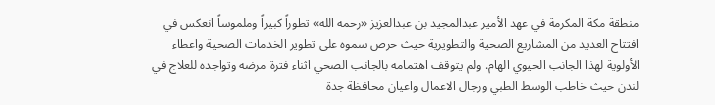منطقة مكة المكرمة في عهد الأمير عبدالمجيد بن عبدالعزيز «رحمه الله» تطوراً كبيراً وملموساً انعكس في افتتاح العديد من المشاريع الصحية والتطويرية حيث حرص سموه على تطوير الخدمات الصحية واعطاء الأولوية لهذا الجانب الحيوي الهام. ولم يتوقف اهتمامه بالجانب الصحي اثناء فترة مرضه وتواجده للعلاج في لندن حيث خاطب الوسط الطبي ورجال الاعمال واعيان محافظة جدة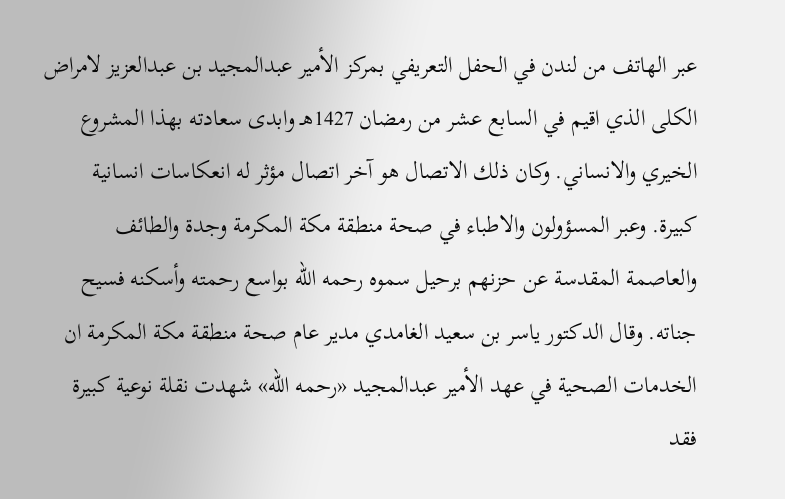عبر الهاتف من لندن في الحفل التعريفي بمركز الأمير عبدالمجيد بن عبدالعزيز لامراض الكلى الذي اقيم في السابع عشر من رمضان 1427هـ وابدى سعادته بهذا المشروع الخيري والانساني. وكان ذلك الاتصال هو آخر اتصال مؤثر له انعكاسات انسانية كبيرة. وعبر المسؤولون والاطباء في صحة منطقة مكة المكرمة وجدة والطائف والعاصمة المقدسة عن حزنهم برحيل سموه رحمه الله بواسع رحمته وأسكنه فسيح جناته. وقال الدكتور ياسر بن سعيد الغامدي مدير عام صحة منطقة مكة المكرمة ان الخدمات الصحية في عهد الأمير عبدالمجيد «رحمه الله» شهدت نقلة نوعية كبيرة فقد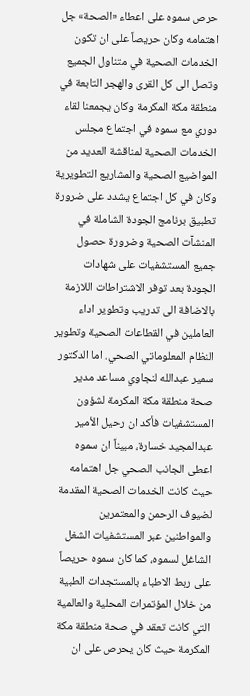حرص سموه على اعطاء «الصحة» جل اهتمامه وكان حريصاً على ان تكون الخدمات الصحية في متناول الجميع وتصل الى كل القرى والهجر التابعة في منطقة مكة المكرمة وكان يجمعنا لقاء دوري مع سموه في اجتماع مجلس الخدمات الصحية لمناقشة العديد من المواضيع الصحية والمشاريع التطويرية وكان في كل اجتماع يشدد على ضرورة تطبيق برنامج الجودة الشاملة في المنشآت الصحية وضرورة حصول جميع المستشفيات على شهادات الجودة بعد توفر الاشتراطات اللازمة بالاضافة الى تدريب وتطوير اداء العاملين في القطاعات الصحية وتطوير النظام المعلوماتي الصحي. اما الدكتور سمير عبدالله لنجاوي مساعد مدير صحة منطقة مكة المكرمة لشؤون المستشفيات فأكد ان رحيل الأمير عبدالمجيد خسارة، مبيناً ان سموه اعطى الجانب الصحي جل اهتمامه حيث كانت الخدمات الصحية المقدمة لضيوف الرحمن والمعتمرين والمواطنين عبر المستشفيات الشغل الشاغل لسموه، كما كان سموه حريصاً على ربط الاطباء بالمستجدات الطبية من خلال المؤتمرات المحلية والعالمية التي كانت تعقد في صحة منطقة مكة المكرمة حيث كان يحرص على ان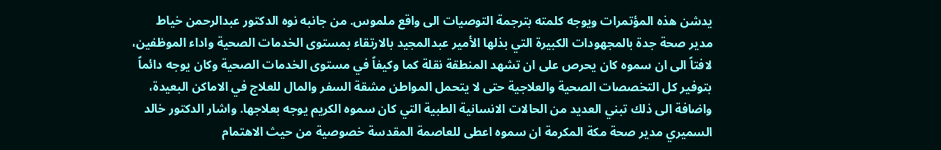يدشن هذه المؤتمرات ويوجه كلمته بترجمة التوصيات الى واقع ملموس. من جانبه نوه الدكتور عبدالرحمن خياط مدير صحة جدة بالمجهودات الكبيرة التي بذلها الأمير عبدالمجيد بالارتقاء بمستوى الخدمات الصحية واداء الموظفين، لافتاً الى ان سموه كان يحرص على ان تشهد المنطقة نقلة كما وكيفاً في مستوى الخدمات الصحية وكان يوجه دائماً بتوفير كل التخصصات الصحية والعلاجية حتى لا يتحمل المواطن مشقة السفر والمال للعلاج في الاماكن البعيدة، واضافة الى ذلك تبني العديد من الحالات الانسانية الطبية التي كان سموه الكريم يوجه بعلاجها. واشار الدكتور خالد السميري مدير صحة مكة المكرمة ان سموه اعطى للعاصمة المقدسة خصوصية من حيث الاهتمام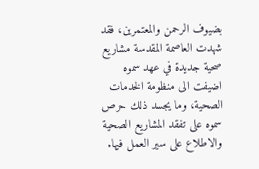بضيوف الرحمن والمعتمرين، فقد شهدت العاصمة المقدسة مشاريع صحية جديدة في عهد سموه اضيفت الى منظومة الخدمات الصحية، وما يجسد ذلك حرص سموه على تفقد المشاريع الصحية والاطلاع على سير العمل فيها.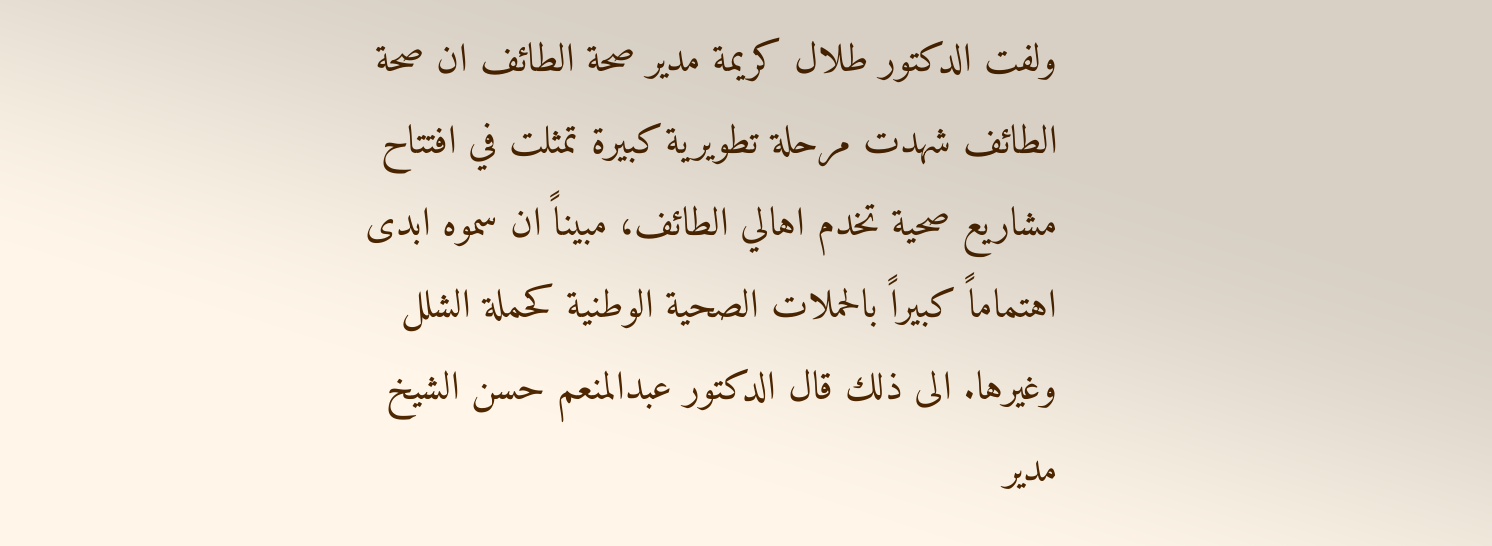ولفت الدكتور طلال كريمة مدير صحة الطائف ان صحة الطائف شهدت مرحلة تطويرية كبيرة تمثلت في افتتاح مشاريع صحية تخدم اهالي الطائف، مبيناً ان سموه ابدى اهتماماً كبيراً بالحملات الصحية الوطنية كحملة الشلل وغيرها. الى ذلك قال الدكتور عبدالمنعم حسن الشيخ مدير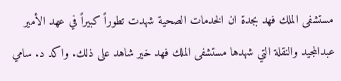مستشفى الملك فهد بجدة ان الخدمات الصحية شهدت تطوراً كبيراً في عهد الأمير عبدالمجيد والنقلة التي شهدها مستشفى الملك فهد خير شاهد على ذلك. واكد د. سامي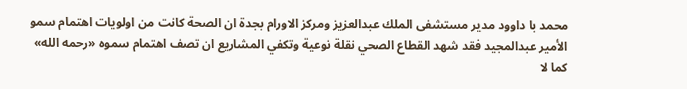محمد با داوود مدير مستشفى الملك عبدالعزيز ومركز الاورام بجدة ان الصحة كانت من اولويات اهتمام سمو الأمير عبدالمجيد فقد شهد القطاع الصحي نقلة نوعية وتكفي المشاريع ان تصف اهتمام سموه «رحمه الله» كما لا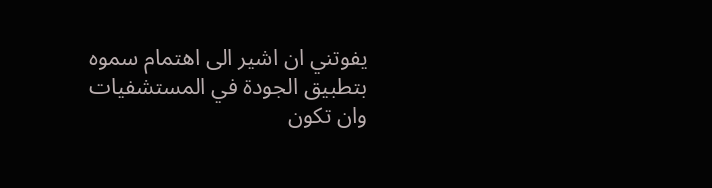يفوتني ان اشير الى اهتمام سموه بتطبيق الجودة في المستشفيات وان تكون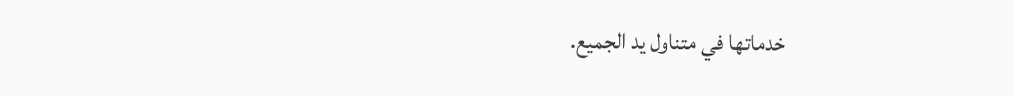خدماتها في متناول يد الجميع.